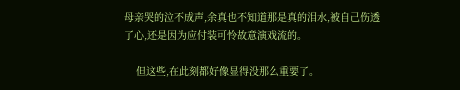母亲哭的泣不成声,余真也不知道那是真的泪水,被自己伤透了心,还是因为应付装可怜故意演戏流的。

    但这些,在此刻都好像显得没那么重要了。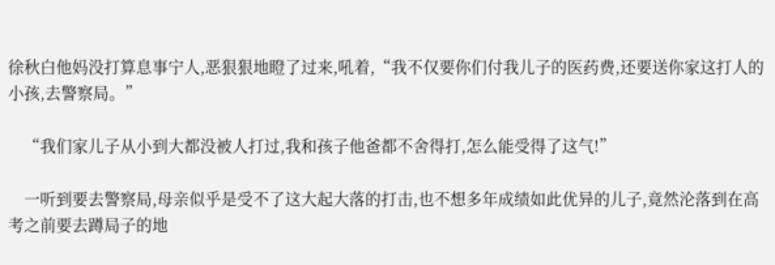徐秋白他妈没打算息事宁人,恶狠狠地瞪了过来,吼着,“我不仅要你们付我儿子的医药费,还要送你家这打人的小孩,去警察局。”

    “我们家儿子从小到大都没被人打过,我和孩子他爸都不舍得打,怎么能受得了这气!”

    一听到要去警察局,母亲似乎是受不了这大起大落的打击,也不想多年成绩如此优异的儿子,竟然沦落到在高考之前要去蹲局子的地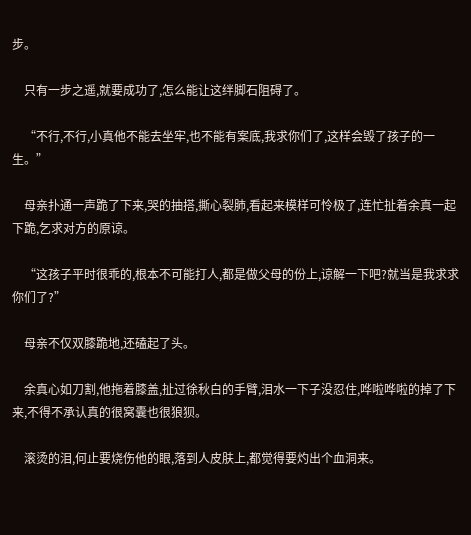步。

    只有一步之遥,就要成功了,怎么能让这绊脚石阻碍了。

    “不行,不行,小真他不能去坐牢,也不能有案底,我求你们了,这样会毁了孩子的一生。”

    母亲扑通一声跪了下来,哭的抽搭,撕心裂肺,看起来模样可怜极了,连忙扯着余真一起下跪,乞求对方的原谅。

    “这孩子平时很乖的,根本不可能打人,都是做父母的份上,谅解一下吧?就当是我求求你们了?”

    母亲不仅双膝跪地,还磕起了头。

    余真心如刀割,他拖着膝盖,扯过徐秋白的手臂,泪水一下子没忍住,哗啦哗啦的掉了下来,不得不承认真的很窝囊也很狼狈。

    滚烫的泪,何止要烧伤他的眼,落到人皮肤上,都觉得要灼出个血洞来。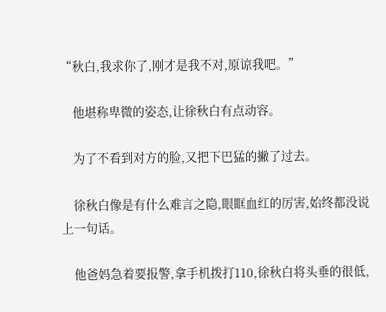“秋白,我求你了,刚才是我不对,原谅我吧。”

    他堪称卑微的姿态,让徐秋白有点动容。

    为了不看到对方的脸,又把下巴猛的撇了过去。

    徐秋白像是有什么难言之隐,眼眶血红的厉害,始终都没说上一句话。

    他爸妈急着要报警,拿手机拨打110,徐秋白将头垂的很低,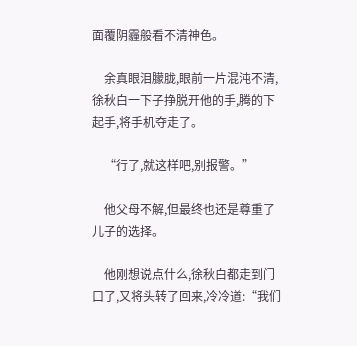面覆阴霾般看不清神色。

    余真眼泪朦胧,眼前一片混沌不清,徐秋白一下子挣脱开他的手,腾的下起手,将手机夺走了。

    “行了,就这样吧,别报警。”

    他父母不解,但最终也还是尊重了儿子的选择。

    他刚想说点什么,徐秋白都走到门口了,又将头转了回来,冷冷道:“我们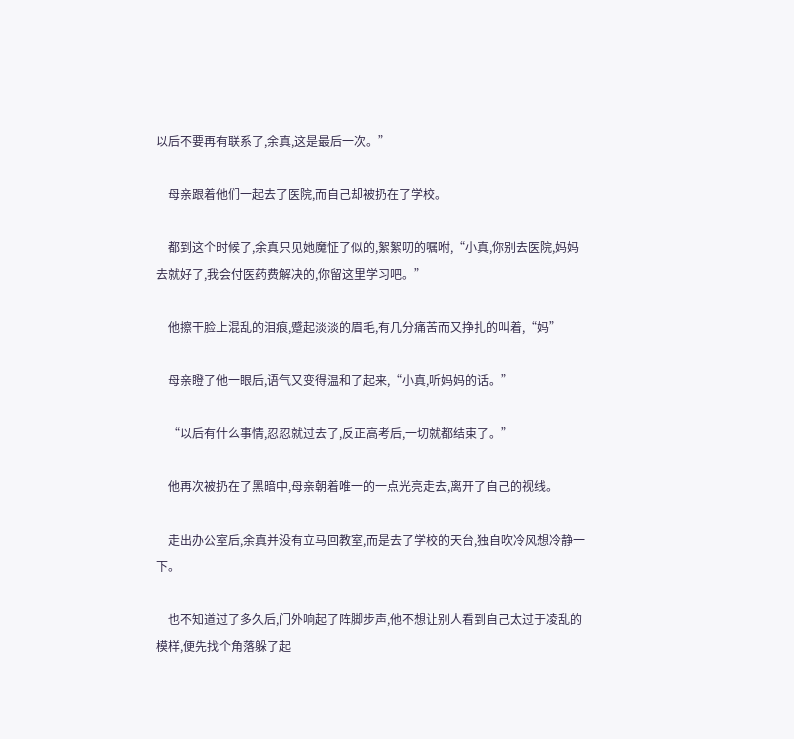以后不要再有联系了,余真,这是最后一次。”

    母亲跟着他们一起去了医院,而自己却被扔在了学校。

    都到这个时候了,余真只见她魔怔了似的,絮絮叨的嘱咐,“小真,你别去医院,妈妈去就好了,我会付医药费解决的,你留这里学习吧。”

    他擦干脸上混乱的泪痕,蹙起淡淡的眉毛,有几分痛苦而又挣扎的叫着,“妈”

    母亲瞪了他一眼后,语气又变得温和了起来,“小真,听妈妈的话。”

    “以后有什么事情,忍忍就过去了,反正高考后,一切就都结束了。”

    他再次被扔在了黑暗中,母亲朝着唯一的一点光亮走去,离开了自己的视线。

    走出办公室后,余真并没有立马回教室,而是去了学校的天台,独自吹冷风想冷静一下。

    也不知道过了多久后,门外响起了阵脚步声,他不想让别人看到自己太过于凌乱的模样,便先找个角落躲了起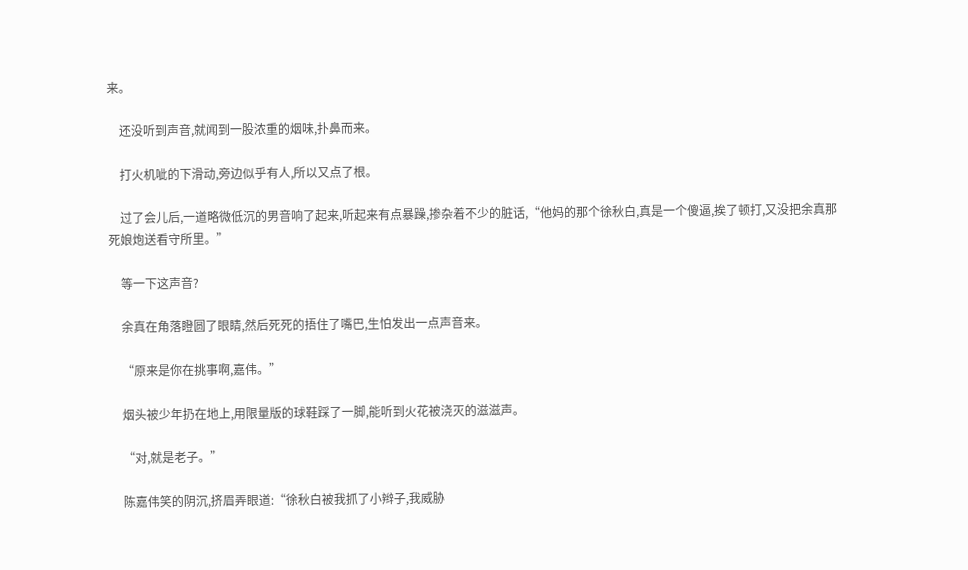来。

    还没听到声音,就闻到一股浓重的烟味,扑鼻而来。

    打火机呲的下滑动,旁边似乎有人,所以又点了根。

    过了会儿后,一道略微低沉的男音响了起来,听起来有点暴躁,掺杂着不少的脏话,“他妈的那个徐秋白,真是一个傻逼,挨了顿打,又没把余真那死娘炮送看守所里。”

    等一下这声音?

    余真在角落瞪圆了眼睛,然后死死的捂住了嘴巴,生怕发出一点声音来。

    “原来是你在挑事啊,嘉伟。”

    烟头被少年扔在地上,用限量版的球鞋踩了一脚,能听到火花被浇灭的滋滋声。

    “对,就是老子。”

    陈嘉伟笑的阴沉,挤眉弄眼道:“徐秋白被我抓了小辫子,我威胁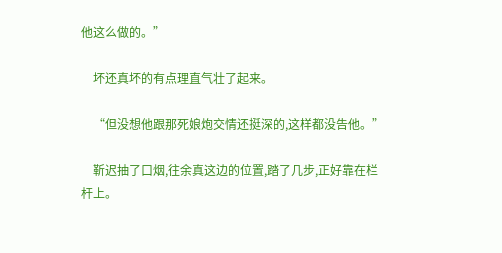他这么做的。”

    坏还真坏的有点理直气壮了起来。

    “但没想他跟那死娘炮交情还挺深的,这样都没告他。”

    靳迟抽了口烟,往余真这边的位置,踏了几步,正好靠在栏杆上。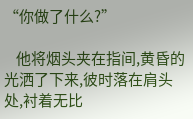“你做了什么?”

    他将烟头夹在指间,黄昏的光洒了下来,彼时落在肩头处,衬着无比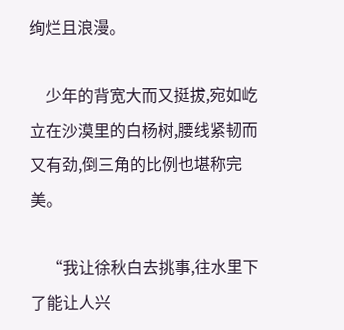绚烂且浪漫。

    少年的背宽大而又挺拔,宛如屹立在沙漠里的白杨树,腰线紧韧而又有劲,倒三角的比例也堪称完美。

    “我让徐秋白去挑事,往水里下了能让人兴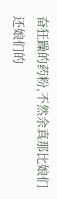奋狂躁的药粉,不然余真那比娘们还娘们的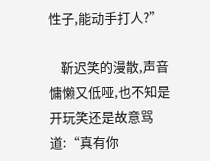性子,能动手打人?”

    靳迟笑的漫散,声音慵懒又低哑,也不知是开玩笑还是故意骂道:“真有你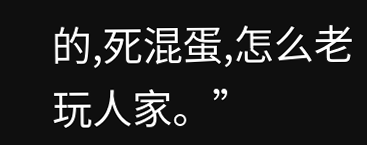的,死混蛋,怎么老玩人家。”